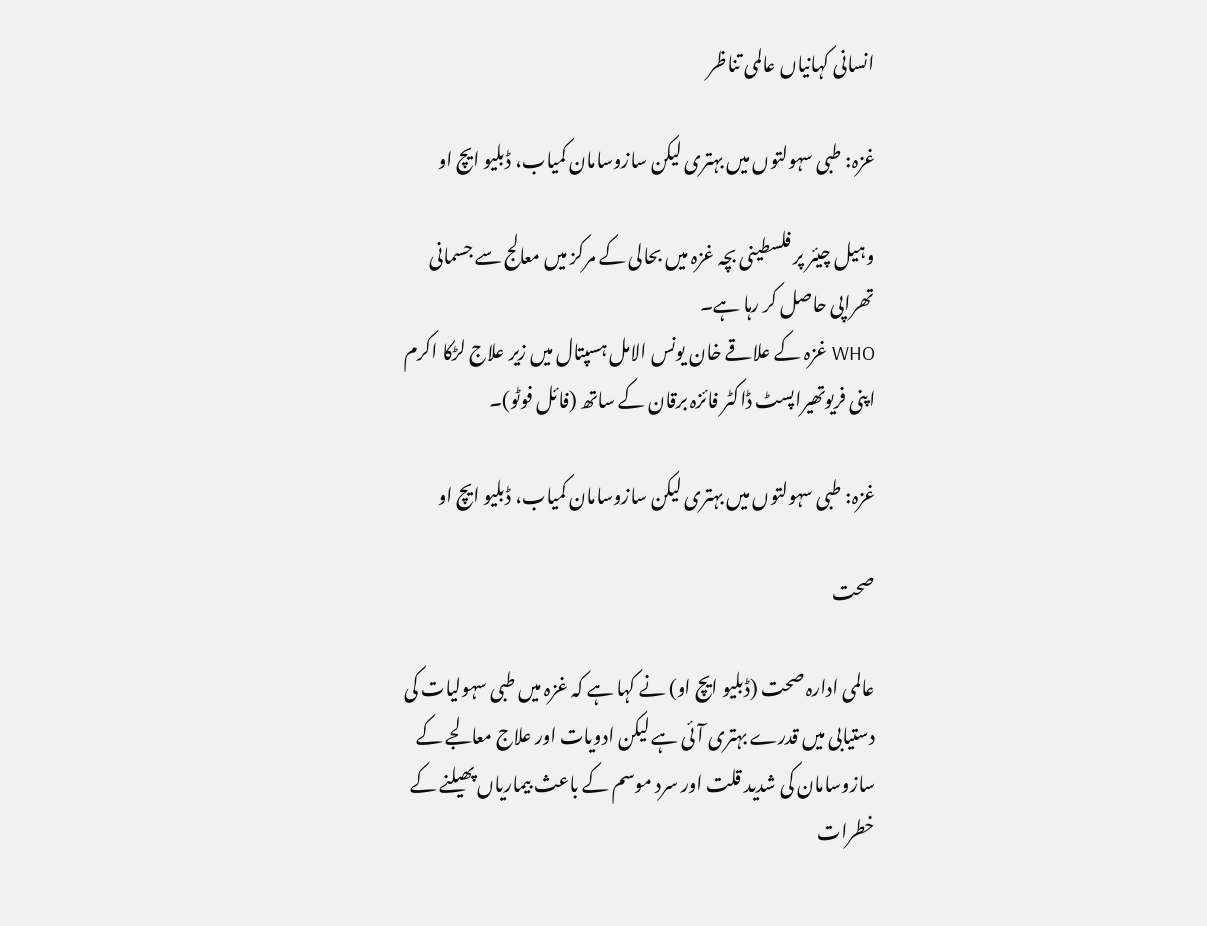انسانی کہانیاں عالمی تناظر

غزہ: طبی سہولتوں میں بہتری لیکن سازوسامان کمیاب، ڈبلیو ایچ او

وہیل چیئر پر فلسطینی بچہ غزہ میں بحالی کے مرکز میں معالج سے جسمانی تھراپی حاصل کر رہا ہے۔
WHO غزہ کے علاقے خان یونس الامل ہسپتال میں زیر علاج لڑکا اکرم اپنی فریوتھیراپسٹ ڈاکٹر فائزہ برقان کے ساتھ (فائل فوٹو)۔

غزہ: طبی سہولتوں میں بہتری لیکن سازوسامان کمیاب، ڈبلیو ایچ او

صحت

عالمی ادارہ صحت (ڈبلیو ایچ او) نے کہا ہے کہ غزہ میں طبی سہولیات کی دستیابی میں قدرے بہتری آئی ہے لیکن ادویات اور علاج معالجے کے سازوسامان کی شدید قلت اور سرد موسم کے باعث بیماریاں پھیلنے کے خطرات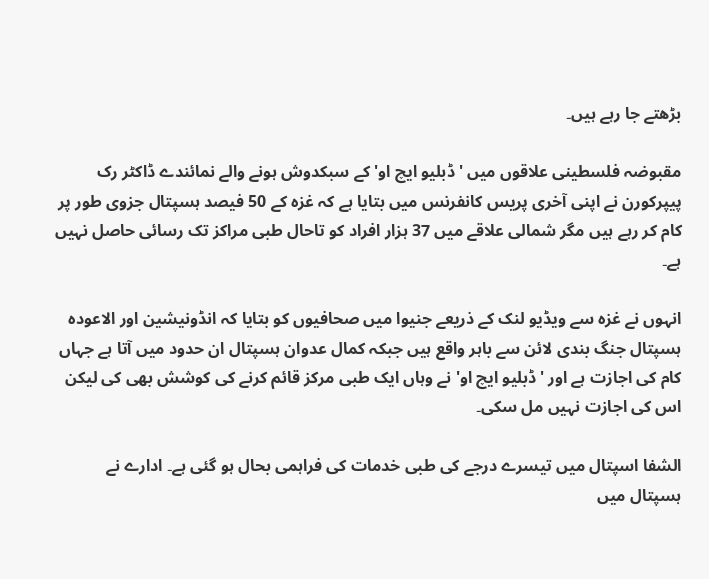بڑھتے جا رہے ہیں۔

مقبوضہ فلسطینی علاقوں میں 'ڈبلیو ایچ او' کے سبکدوش ہونے والے نمائندے ڈاکٹر رک پیپرکورن نے اپنی آخری پریس کانفرنس میں بتایا ہے کہ غزہ کے 50 فیصد ہسپتال جزوی طور پر کام کر رہے ہیں مگر شمالی علاقے میں 37 ہزار افراد کو تاحال طبی مراکز تک رسائی حاصل نہیں ہے۔

انہوں نے غزہ سے ویڈیو لنک کے ذریعے جنیوا میں صحافیوں کو بتایا کہ انڈونیشین اور الاعودہ ہسپتال جنگ بندی لائن سے باہر واقع ہیں جبکہ کمال عدوان ہسپتال ان حدود میں آتا ہے جہاں کام کی اجازت ہے اور 'ڈبلیو ایچ او' نے وہاں ایک طبی مرکز قائم کرنے کی کوشش بھی کی لیکن اس کی اجازت نہیں مل سکی۔

الشفا اسپتال میں تیسرے درجے کی طبی خدمات کی فراہمی بحال ہو گئی ہے۔ ادارے نے ہسپتال میں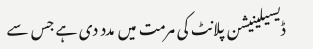ڈیسیلینیشن پلانٹ کی مرمت میں مدد دی ہے جس سے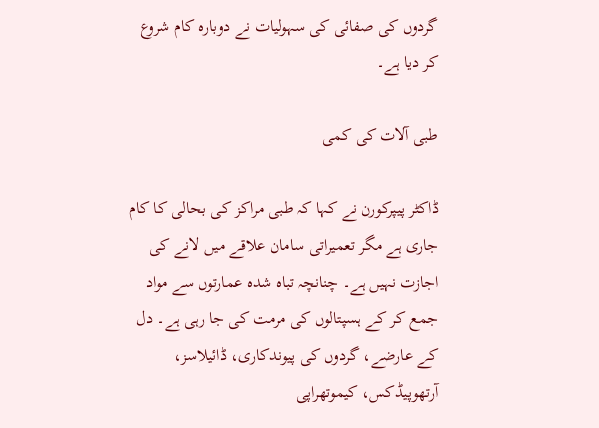گردوں کی صفائی کی سہولیات نے دوبارہ کام شروع کر دیا ہے۔

طبی آلات کی کمی

ڈاکٹر پیپرکورن نے کہا کہ طبی مراکز کی بحالی کا کام جاری ہے مگر تعمیراتی سامان علاقے میں لانے کی اجازت نہیں ہے۔ چنانچہ تباہ شدہ عمارتوں سے مواد جمع کر کے ہسپتالوں کی مرمت کی جا رہی ہے۔ دل کے عارضے، گردوں کی پیوندکاری، ڈائیلاسز، آرتھوپیڈکس، کیموتھراپی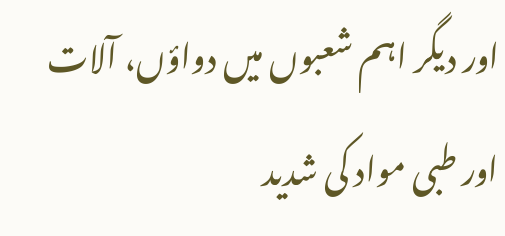اور دیگر اہم شعبوں میں دواؤں، آلات اور طبی مواد کی شدید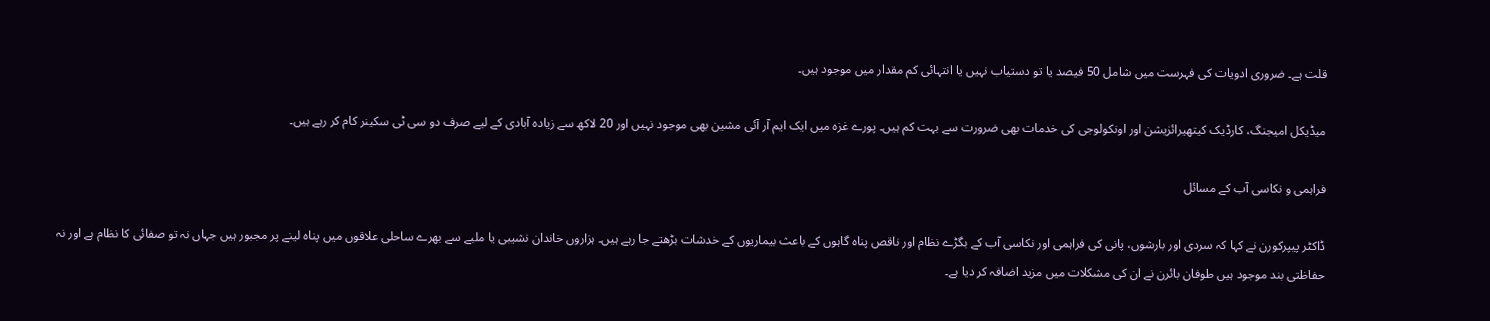قلت ہے۔ ضروری ادویات کی فہرست میں شامل 50 فیصد یا تو دستیاب نہیں یا انتہائی کم مقدار میں موجود ہیں۔

میڈیکل امیجنگ، کارڈیک کیتھیرائزیشن اور اونکولوجی کی خدمات بھی ضرورت سے بہت کم ہیں۔ پورے غزہ میں ایک ایم آر آئی مشین بھی موجود نہیں اور 20 لاکھ سے زیادہ آبادی کے لیے صرف دو سی ٹی سکینر کام کر رہے ہیں۔

فراہمی و نکاسی آب کے مسائل

ڈاکٹر پیپرکورن نے کہا کہ سردی اور بارشوں، پانی کی فراہمی اور نکاسی آب کے بگڑے نظام اور ناقص پناہ گاہوں کے باعث بیماریوں کے خدشات بڑھتے جا رہے ہیں۔ ہزاروں خاندان نشیبی یا ملبے سے بھرے ساحلی علاقوں میں پناہ لینے پر مجبور ہیں جہاں نہ تو صفائی کا نظام ہے اور نہ حفاظتی بند موجود ہیں طوفان بائرن نے ان کی مشکلات میں مزید اضافہ کر دیا ہے۔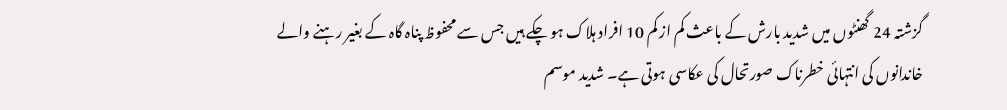گزشتہ 24 گھنٹوں میں شدید بارش کے باعث کم از کم 10 افراد ہلاک ہو چکے ہیں جس سے محفوظ پناہ گاہ کے بغیر رہنے والے خاندانوں کی انتہائی خطرناک صورتحال کی عکاسی ہوتی ہے۔ شدید موسم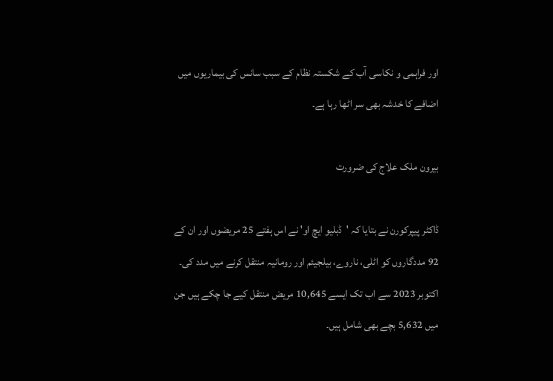اور فراہمی و نکاسی آب کے شکستہ نظام کے سبب سانس کی بیماریوں میں اضافے کا خدشہ بھی سر اٹھا رہا ہے۔

بیرون ملک علاج کی ضرورت

ڈاکٹر پیپرکورن نے بتایا کہ 'ڈبلیو ایچ او' نے اس ہفتے 25 مریضوں اور ان کے 92 مددگاروں کو اٹلی، ناروے، بیلجیئم اور رومانیہ منتقل کرنے میں مدد کی۔ اکتوبر 2023 سے اب تک ایسے 10,645 مریض منتقل کیے جا چکے ہیں جن میں 5,632 بچے بھی شامل ہیں۔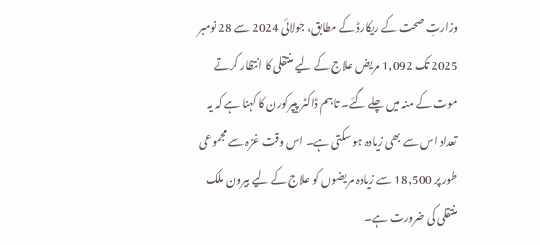وزارتِ صحت کے ریکارڈ کے مطابق، جولائی 2024 سے 28 نومبر 2025 تک 1,092 مریض علاج کے لیے منتقلی کا انتظار کرتے موت کے منہ میں چلے گئے۔ تاہم ڈاکٹر پیپرکورن کا کہنا ہے کہ یہ تعداد اس سے بھی زیادہ ہو سکتی ہے۔ اس وقت غزہ سے مجموعی طور پر 18,500 سے زیادہ مریضوں کو علاج کے لیے بیرون ملک منتقلی کی ضرورت ہے۔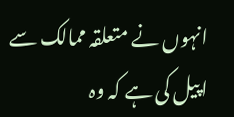انہوں نے متعلقہ ممالک سے اپیل کی ہے کہ وہ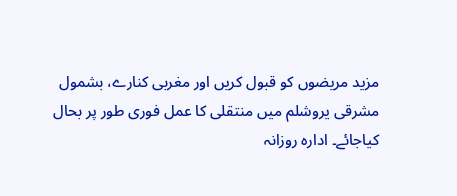مزید مریضوں کو قبول کریں اور مغربی کنارے، بشمول مشرقی یروشلم میں منتقلی کا عمل فوری طور پر بحال کیاجائے۔ ادارہ روزانہ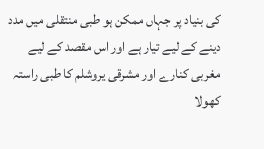کی بنیاد پر جہاں ممکن ہو طبی منتقلی میں مدد دینے کے لیے تیار ہے اور اس مقصد کے لیے مغربی کنارے اور مشرقی یروشلم کا طبی راستہ کھولا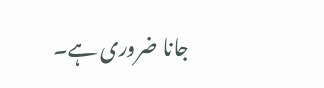جانا ضروری ہے۔